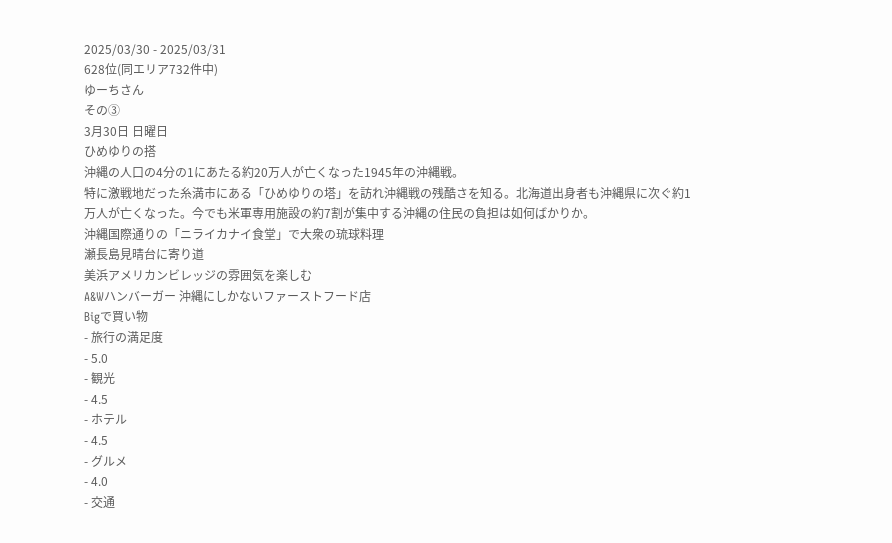2025/03/30 - 2025/03/31
628位(同エリア732件中)
ゆーちさん
その③
3月30日 日曜日
ひめゆりの搭
沖縄の人口の4分の1にあたる約20万人が亡くなった1945年の沖縄戦。
特に激戦地だった糸満市にある「ひめゆりの塔」を訪れ沖縄戦の残酷さを知る。北海道出身者も沖縄県に次ぐ約1万人が亡くなった。今でも米軍専用施設の約7割が集中する沖縄の住民の負担は如何ばかりか。
沖縄国際通りの「ニライカナイ食堂」で大衆の琉球料理
瀬長島見晴台に寄り道
美浜アメリカンビレッジの雰囲気を楽しむ
A&Wハンバーガー 沖縄にしかないファーストフード店
Bigで買い物
- 旅行の満足度
- 5.0
- 観光
- 4.5
- ホテル
- 4.5
- グルメ
- 4.0
- 交通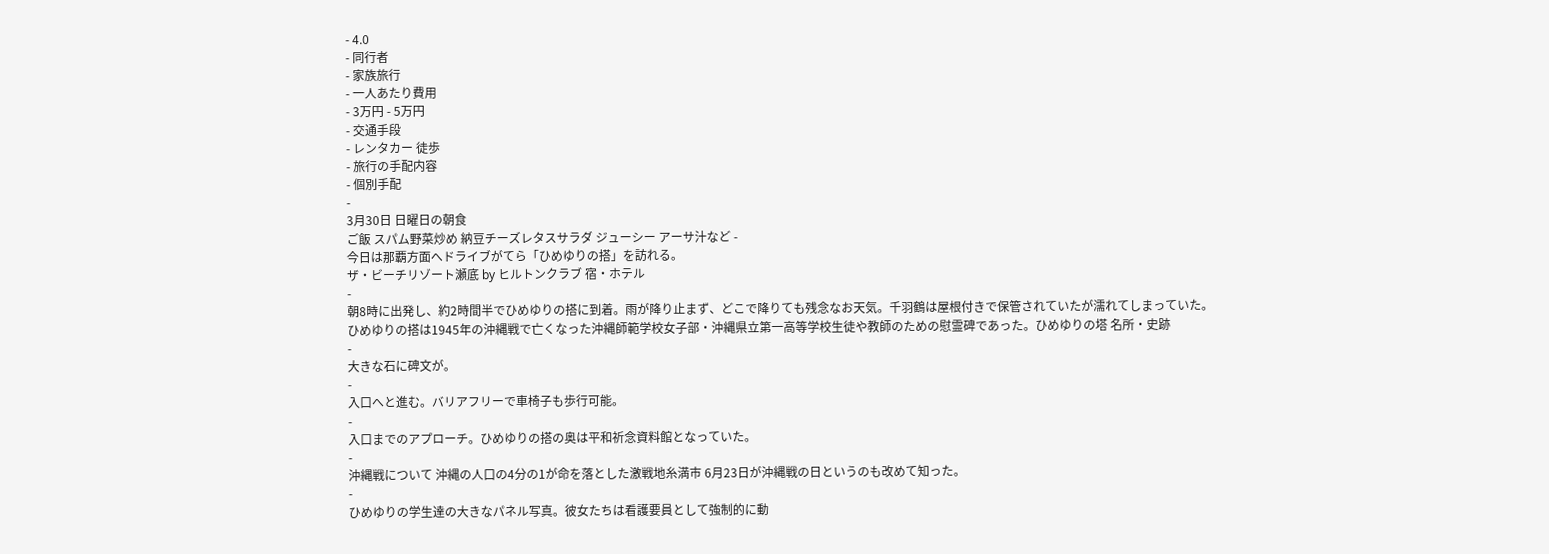- 4.0
- 同行者
- 家族旅行
- 一人あたり費用
- 3万円 - 5万円
- 交通手段
- レンタカー 徒歩
- 旅行の手配内容
- 個別手配
-
3月30日 日曜日の朝食
ご飯 スパム野菜炒め 納豆チーズレタスサラダ ジューシー アーサ汁など -
今日は那覇方面へドライブがてら「ひめゆりの搭」を訪れる。
ザ・ビーチリゾート瀬底 by ヒルトンクラブ 宿・ホテル
-
朝8時に出発し、約2時間半でひめゆりの搭に到着。雨が降り止まず、どこで降りても残念なお天気。千羽鶴は屋根付きで保管されていたが濡れてしまっていた。
ひめゆりの搭は1945年の沖縄戦で亡くなった沖縄師範学校女子部・沖縄県立第一高等学校生徒や教師のための慰霊碑であった。ひめゆりの塔 名所・史跡
-
大きな石に碑文が。
-
入口へと進む。バリアフリーで車椅子も歩行可能。
-
入口までのアプローチ。ひめゆりの搭の奥は平和祈念資料館となっていた。
-
沖縄戦について 沖縄の人口の4分の1が命を落とした激戦地糸満市 6月23日が沖縄戦の日というのも改めて知った。
-
ひめゆりの学生達の大きなパネル写真。彼女たちは看護要員として強制的に動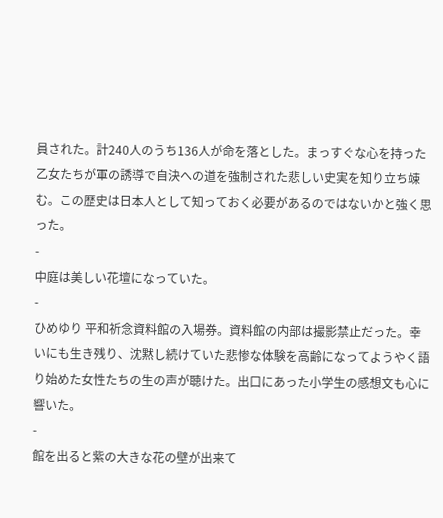員された。計240人のうち136人が命を落とした。まっすぐな心を持った乙女たちが軍の誘導で自決への道を強制された悲しい史実を知り立ち竦む。この歴史は日本人として知っておく必要があるのではないかと強く思った。
-
中庭は美しい花壇になっていた。
-
ひめゆり 平和祈念資料館の入場券。資料館の内部は撮影禁止だった。幸いにも生き残り、沈黙し続けていた悲惨な体験を高齢になってようやく語り始めた女性たちの生の声が聴けた。出口にあった小学生の感想文も心に響いた。
-
館を出ると紫の大きな花の壁が出来て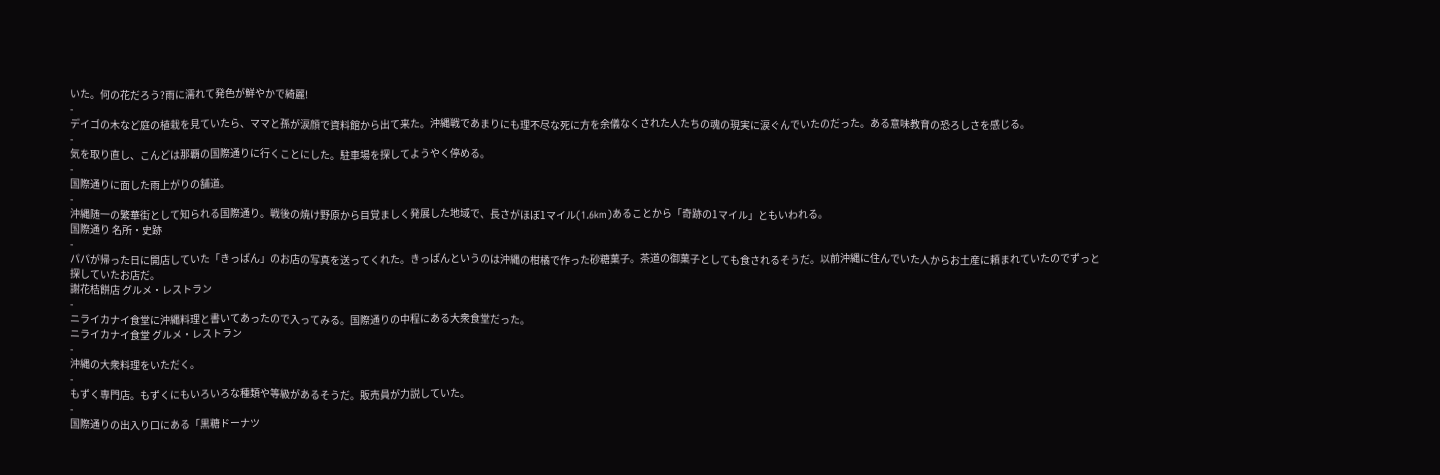いた。何の花だろう?雨に濡れて発色が鮮やかで綺麗!
-
デイゴの木など庭の植栽を見ていたら、ママと孫が涙顔で資料館から出て来た。沖縄戦であまりにも理不尽な死に方を余儀なくされた人たちの魂の現実に涙ぐんでいたのだった。ある意味教育の恐ろしさを感じる。
-
気を取り直し、こんどは那覇の国際通りに行くことにした。駐車場を探してようやく停める。
-
国際通りに面した雨上がりの舗道。
-
沖縄随一の繁華街として知られる国際通り。戦後の焼け野原から目覚ましく発展した地域で、長さがほぼ1マイル(1.6km)あることから「奇跡の1マイル」ともいわれる。
国際通り 名所・史跡
-
パパが帰った日に開店していた「きっぱん」のお店の写真を送ってくれた。きっぱんというのは沖縄の柑橘で作った砂糖菓子。茶道の御菓子としても食されるそうだ。以前沖縄に住んでいた人からお土産に頼まれていたのでずっと探していたお店だ。
謝花桔餅店 グルメ・レストラン
-
ニライカナイ食堂に沖縄料理と書いてあったので入ってみる。国際通りの中程にある大衆食堂だった。
ニライカナイ食堂 グルメ・レストラン
-
沖縄の大衆料理をいただく。
-
もずく専門店。もずくにもいろいろな種類や等級があるそうだ。販売員が力説していた。
-
国際通りの出入り口にある「黒糖ドーナツ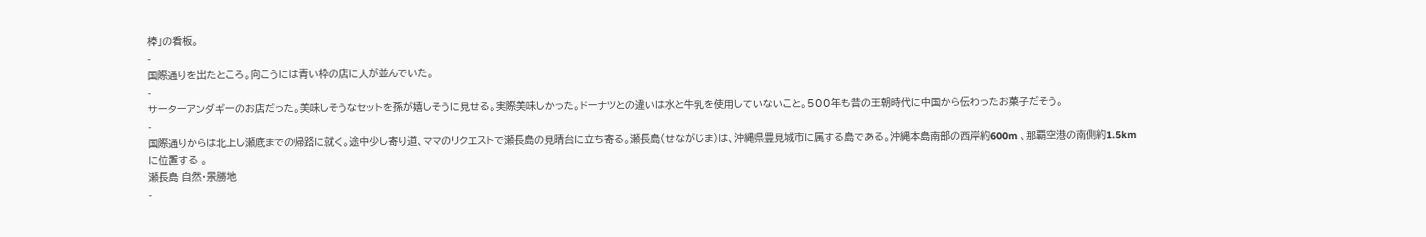棒」の看板。
-
国際通りを出たところ。向こうには青い枠の店に人が並んでいた。
-
サーターアンダギーのお店だった。美味しそうなセットを孫が嬉しそうに見せる。実際美味しかった。ドーナツとの違いは水と牛乳を使用していないこと。500年も昔の王朝時代に中国から伝わったお菓子だそう。
-
国際通りからは北上し瀬底までの帰路に就く。途中少し寄り道、ママのリクエストで瀬長島の見晴台に立ち寄る。瀬長島(せながじま)は、沖縄県豊見城市に属する島である。沖縄本島南部の西岸約600m 、那覇空港の南側約1.5kmに位置する 。
瀬長島 自然・景勝地
-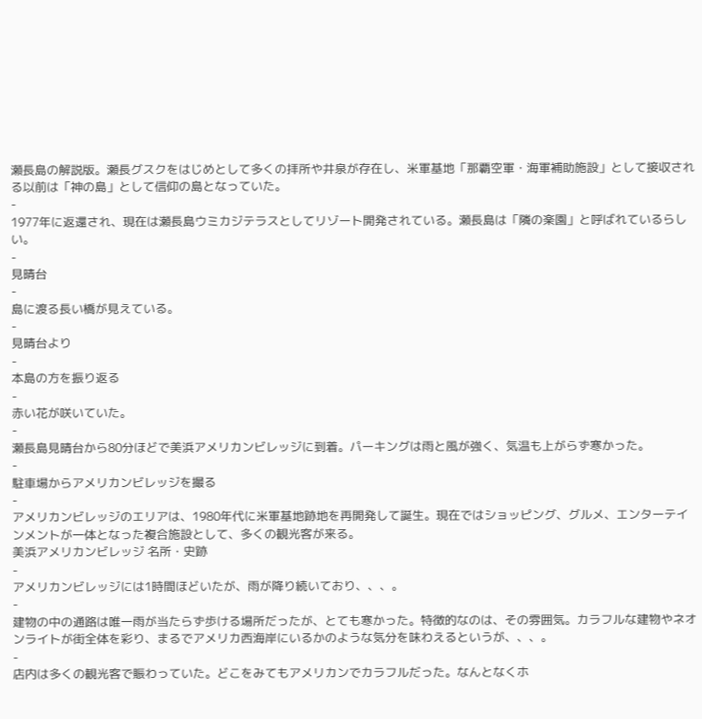瀬長島の解説版。瀬長グスクをはじめとして多くの拝所や井泉が存在し、米軍基地「那覇空軍・海軍補助施設」として接収される以前は「神の島」として信仰の島となっていた。
-
1977年に返還され、現在は瀬長島ウミカジテラスとしてリゾート開発されている。瀬長島は「隣の楽園」と呼ばれているらしい。
-
見晴台
-
島に渡る長い橋が見えている。
-
見晴台より
-
本島の方を振り返る
-
赤い花が咲いていた。
-
瀬長島見晴台から80分ほどで美浜アメリカンビレッジに到着。パーキングは雨と風が強く、気温も上がらず寒かった。
-
駐車場からアメリカンビレッジを撮る
-
アメリカンビレッジのエリアは、1980年代に米軍基地跡地を再開発して誕生。現在ではショッピング、グルメ、エンターテインメントが一体となった複合施設として、多くの観光客が来る。
美浜アメリカンビレッジ 名所・史跡
-
アメリカンビレッジには1時間ほどいたが、雨が降り続いており、、、。
-
建物の中の通路は唯一雨が当たらず歩ける場所だったが、とても寒かった。特徴的なのは、その雰囲気。カラフルな建物やネオンライトが街全体を彩り、まるでアメリカ西海岸にいるかのような気分を味わえるというが、、、。
-
店内は多くの観光客で賑わっていた。どこをみてもアメリカンでカラフルだった。なんとなくホ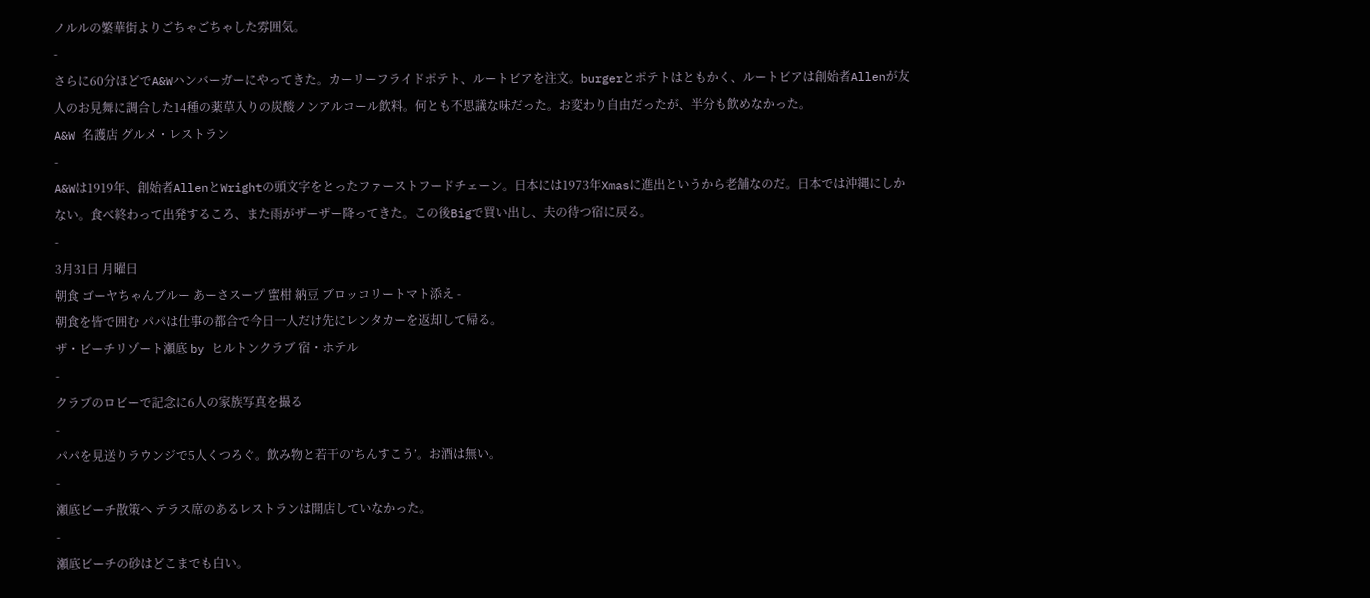ノルルの繁華街よりごちゃごちゃした雰囲気。
-
さらに60分ほどでA&Wハンバーガーにやってきた。カーリーフライドポテト、ルートビアを注文。burgerとポテトはともかく、ルートビアは創始者Allenが友人のお見舞に調合した14種の薬草入りの炭酸ノンアルコール飲料。何とも不思議な味だった。お変わり自由だったが、半分も飲めなかった。
A&W 名護店 グルメ・レストラン
-
A&Wは1919年、創始者AllenとWrightの頭文字をとったファーストフードチェーン。日本には1973年Xmasに進出というから老舗なのだ。日本では沖縄にしかない。食べ終わって出発するころ、また雨がザーザー降ってきた。この後Bigで買い出し、夫の待つ宿に戻る。
-
3月31日 月曜日
朝食 ゴーヤちゃんブルー あーさスープ 蜜柑 納豆 ブロッコリートマト添え -
朝食を皆で囲む パパは仕事の都合で今日一人だけ先にレンタカーを返却して帰る。
ザ・ビーチリゾート瀬底 by ヒルトンクラブ 宿・ホテル
-
クラブのロビーで記念に6人の家族写真を撮る
-
パパを見送りラウンジで5人くつろぐ。飲み物と若干の’ちんすこう’。お酒は無い。
-
瀬底ビーチ散策へ テラス席のあるレストランは開店していなかった。
-
瀬底ビーチの砂はどこまでも白い。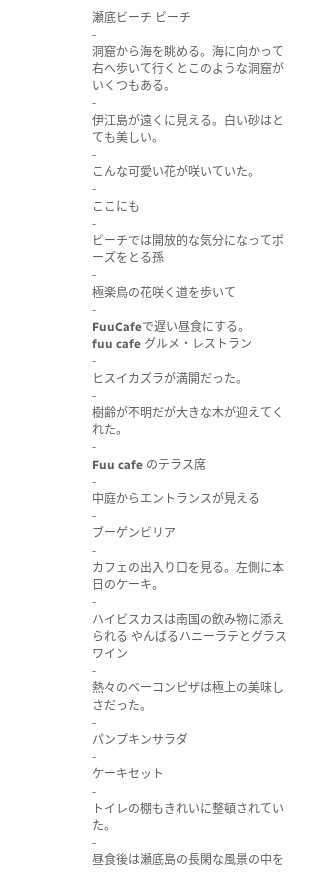瀬底ビーチ ビーチ
-
洞窟から海を眺める。海に向かって右へ歩いて行くとこのような洞窟がいくつもある。
-
伊江島が遠くに見える。白い砂はとても美しい。
-
こんな可愛い花が咲いていた。
-
ここにも
-
ビーチでは開放的な気分になってポーズをとる孫
-
極楽鳥の花咲く道を歩いて
-
FuuCafeで遅い昼食にする。
fuu cafe グルメ・レストラン
-
ヒスイカズラが満開だった。
-
樹齢が不明だが大きな木が迎えてくれた。
-
Fuu cafe のテラス席
-
中庭からエントランスが見える
-
ブーゲンビリア
-
カフェの出入り口を見る。左側に本日のケーキ。
-
ハイビスカスは南国の飲み物に添えられる やんばるハニーラテとグラスワイン
-
熱々のベーコンピザは極上の美味しさだった。
-
パンプキンサラダ
-
ケーキセット
-
トイレの棚もきれいに整頓されていた。
-
昼食後は瀬底島の長閑な風景の中を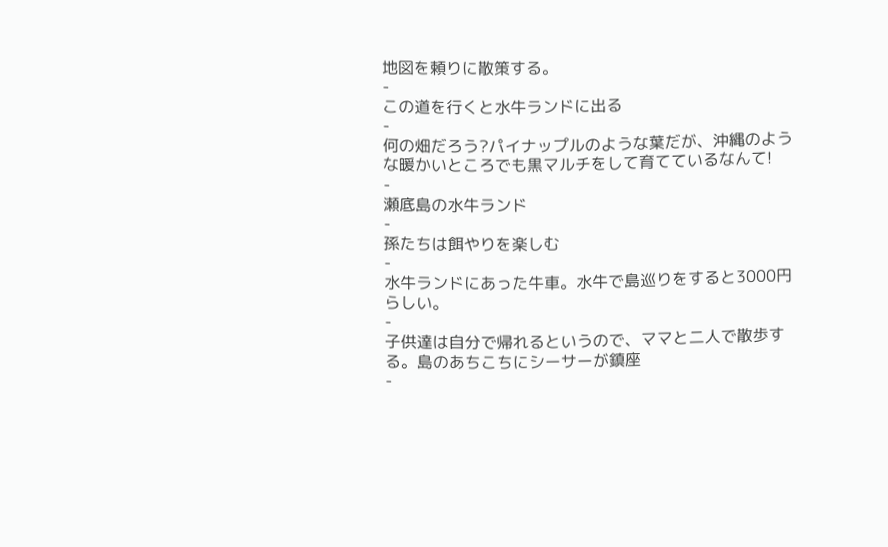地図を頼りに散策する。
-
この道を行くと水牛ランドに出る
-
何の畑だろう?パイナップルのような葉だが、沖縄のような暖かいところでも黒マルチをして育てているなんて!
-
瀬底島の水牛ランド
-
孫たちは餌やりを楽しむ
-
水牛ランドにあった牛車。水牛で島巡りをすると3000円らしい。
-
子供達は自分で帰れるというので、ママと二人で散歩する。島のあちこちにシーサーが鎮座
-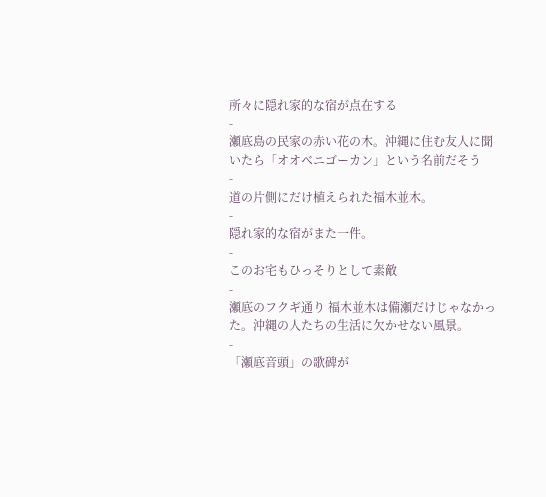所々に隠れ家的な宿が点在する
-
瀬底島の民家の赤い花の木。沖縄に住む友人に聞いたら「オオベニゴーカン」という名前だそう
-
道の片側にだけ植えられた福木並木。
-
隠れ家的な宿がまた一件。
-
このお宅もひっそりとして素敵
-
瀬底のフクギ通り 福木並木は備瀬だけじゃなかった。沖縄の人たちの生活に欠かせない風景。
-
「瀬底音頭」の歌碑が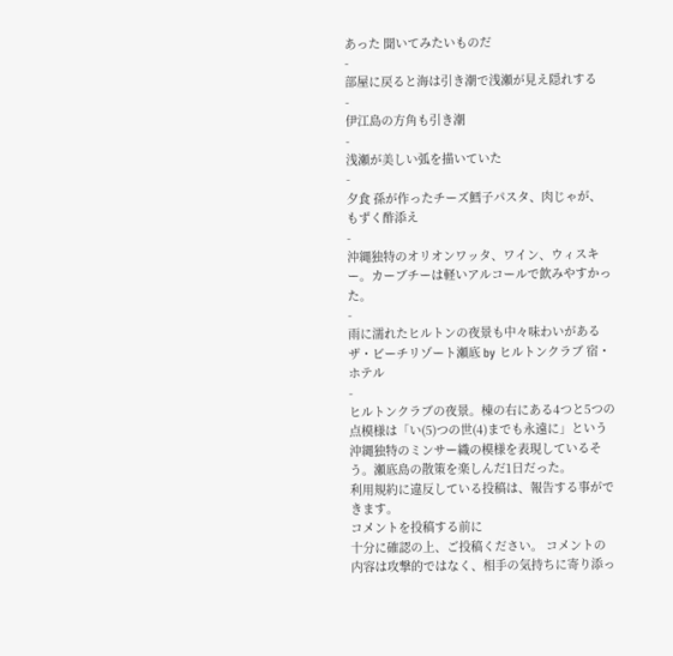あった 聞いてみたいものだ
-
部屋に戻ると海は引き潮で浅瀬が見え隠れする
-
伊江島の方角も引き潮
-
浅瀬が美しい弧を描いていた
-
夕食 孫が作ったチーズ鱈子パスタ、肉じゃが、もずく酢添え
-
沖縄独特のオリオンワッタ、ワイン、ウィスキー。カーブチーは軽いアルコールで飲みやすかった。
-
雨に濡れたヒルトンの夜景も中々味わいがある
ザ・ビーチリゾート瀬底 by ヒルトンクラブ 宿・ホテル
-
ヒルトンクラブの夜景。棟の右にある4つと5つの点模様は「い(5)つの世(4)までも永遠に」という沖縄独特のミンサー織の模様を表現しているそう。瀬底島の散策を楽しんだ1日だった。
利用規約に違反している投稿は、報告する事ができます。
コメントを投稿する前に
十分に確認の上、ご投稿ください。 コメントの内容は攻撃的ではなく、相手の気持ちに寄り添っ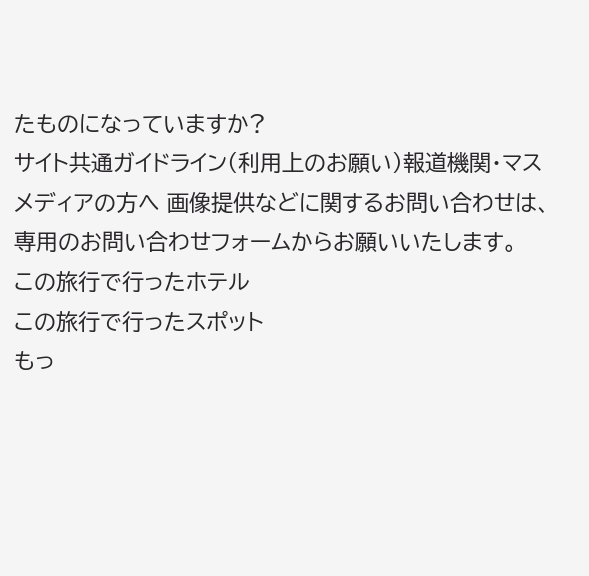たものになっていますか?
サイト共通ガイドライン(利用上のお願い)報道機関・マスメディアの方へ 画像提供などに関するお問い合わせは、専用のお問い合わせフォームからお願いいたします。
この旅行で行ったホテル
この旅行で行ったスポット
もっ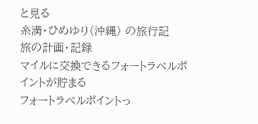と見る
糸満・ひめゆり(沖縄) の旅行記
旅の計画・記録
マイルに交換できるフォートラベルポイントが貯まる
フォートラベルポイントっ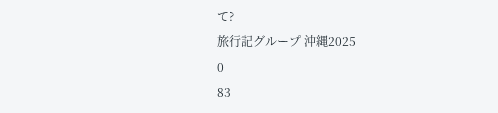て?
旅行記グループ 沖縄2025
0
83